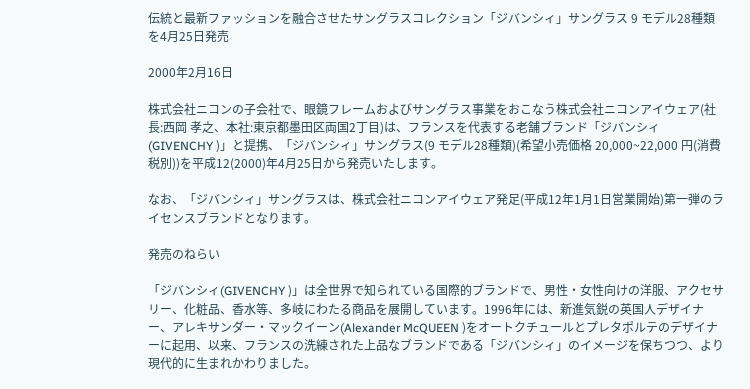伝統と最新ファッションを融合させたサングラスコレクション「ジバンシィ」サングラス 9 モデル28種類を4月25日発売

2000年2月16日

株式会社ニコンの子会社で、眼鏡フレームおよびサングラス事業をおこなう株式会社ニコンアイウェア(社長:西岡 孝之、本社:東京都墨田区両国2丁目)は、フランスを代表する老舗ブランド「ジバンシィ(GIVENCHY )」と提携、「ジバンシィ」サングラス(9 モデル28種類)(希望小売価格 20,000~22,000 円(消費税別))を平成12(2000)年4月25日から発売いたします。

なお、「ジバンシィ」サングラスは、株式会社ニコンアイウェア発足(平成12年1月1日営業開始)第一弾のライセンスブランドとなります。

発売のねらい

「ジバンシィ(GIVENCHY )」は全世界で知られている国際的ブランドで、男性・女性向けの洋服、アクセサリー、化粧品、香水等、多岐にわたる商品を展開しています。1996年には、新進気鋭の英国人デザイナー、アレキサンダー・マックイーン(Alexander McQUEEN )をオートクチュールとプレタポルテのデザイナーに起用、以来、フランスの洗練された上品なブランドである「ジバンシィ」のイメージを保ちつつ、より現代的に生まれかわりました。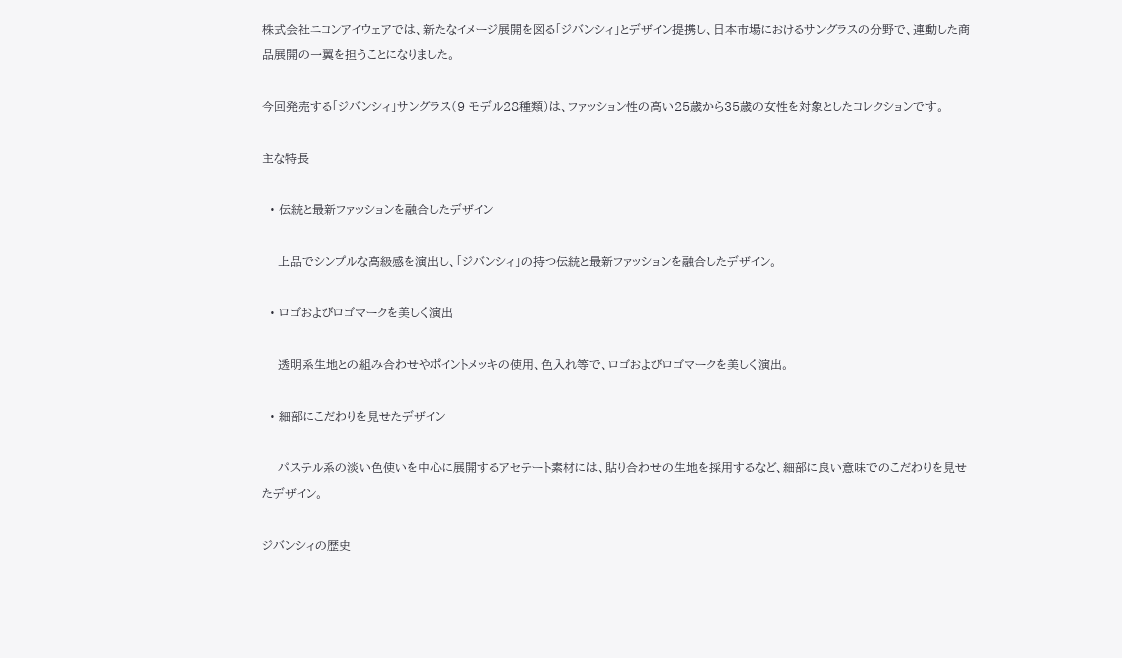株式会社ニコンアイウェアでは、新たなイメージ展開を図る「ジバンシィ」とデザイン提携し、日本市場におけるサングラスの分野で、連動した商品展開の一翼を担うことになりました。

今回発売する「ジバンシィ」サングラス(9 モデル28種類)は、ファッション性の高い25歳から35歳の女性を対象としたコレクションです。

主な特長

  • 伝統と最新ファッションを融合したデザイン

    上品でシンプルな高級感を演出し、「ジバンシィ」の持つ伝統と最新ファッションを融合したデザイン。

  • ロゴおよびロゴマークを美しく演出

    透明系生地との組み合わせやポイントメッキの使用、色入れ等で、ロゴおよびロゴマークを美しく演出。

  • 細部にこだわりを見せたデザイン

    パステル系の淡い色使いを中心に展開するアセテート素材には、貼り合わせの生地を採用するなど、細部に良い意味でのこだわりを見せたデザイン。

ジバンシィの歴史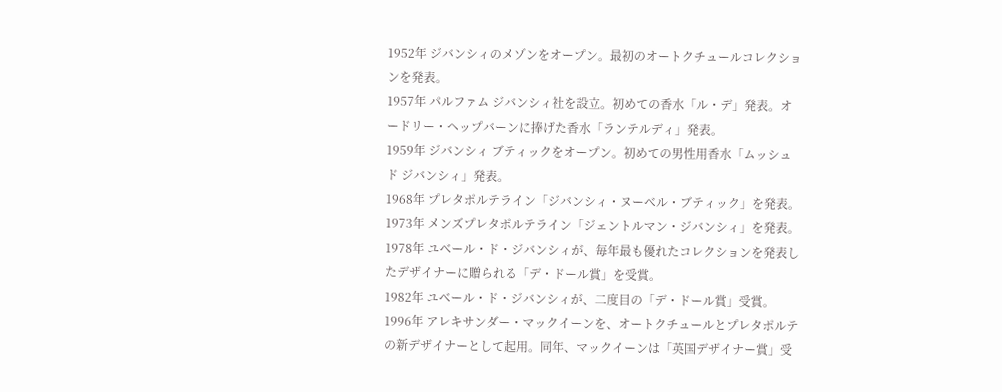1952年 ジバンシィのメゾンをオープン。最初のオートクチュールコレクションを発表。
1957年 パルファム ジバンシィ社を設立。初めての香水「ル・デ」発表。オードリー・ヘップバーンに捧げた香水「ランテルディ」発表。
1959年 ジバンシィ ブティックをオープン。初めての男性用香水「ムッシュ ド ジバンシィ」発表。
1968年 プレタポルテライン「ジバンシィ・ヌーベル・ブティック」を発表。
1973年 メンズプレタポルテライン「ジェントルマン・ジバンシィ」を発表。
1978年 ユベール・ド・ジバンシィが、毎年最も優れたコレクションを発表したデザイナーに贈られる「デ・ドール賞」を受賞。
1982年 ユベール・ド・ジバンシィが、二度目の「デ・ドール賞」受賞。
1996年 アレキサンダー・マックイーンを、オートクチュールとプレタポルテの新デザイナーとして起用。同年、マックイーンは「英国デザイナー賞」受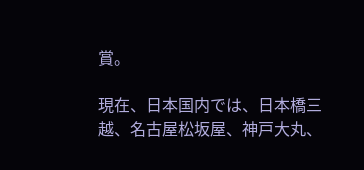賞。

現在、日本国内では、日本橋三越、名古屋松坂屋、神戸大丸、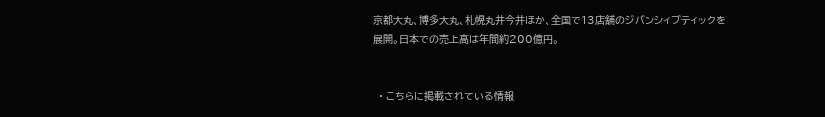京都大丸、博多大丸、札幌丸井今井ほか、全国で13店舗のジバンシィブティックを展開。日本での売上高は年間約200億円。


  • こちらに掲載されている情報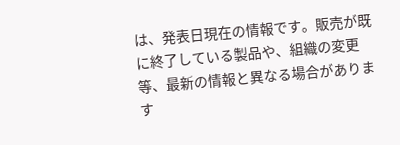は、発表日現在の情報です。販売が既に終了している製品や、組織の変更等、最新の情報と異なる場合があります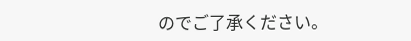のでご了承ください。